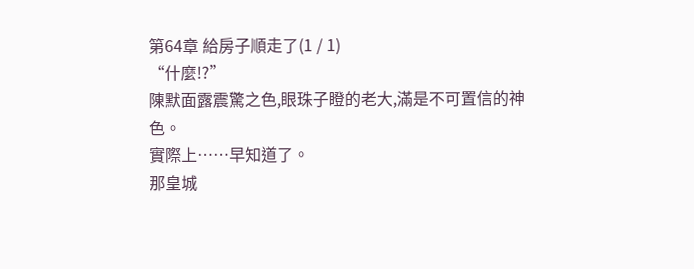第64章 給房子順走了(1 / 1)
“什麼!?”
陳默面露震驚之色,眼珠子瞪的老大,滿是不可置信的神色。
實際上……早知道了。
那皇城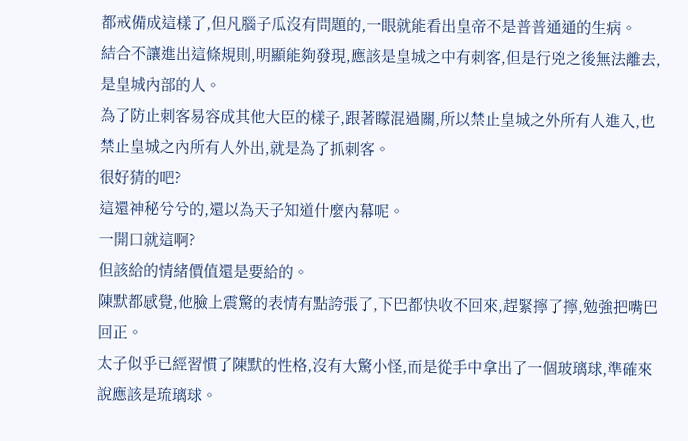都戒備成這樣了,但凡腦子瓜沒有問題的,一眼就能看出皇帝不是普普通通的生病。
結合不讓進出這條規則,明顯能夠發現,應該是皇城之中有刺客,但是行兇之後無法離去,是皇城內部的人。
為了防止刺客易容成其他大臣的樣子,跟著矇混過關,所以禁止皇城之外所有人進入,也禁止皇城之內所有人外出,就是為了抓刺客。
很好猜的吧?
這還神秘兮兮的,還以為天子知道什麼內幕呢。
一開口就這啊?
但該給的情緒價值還是要給的。
陳默都感覺,他臉上震驚的表情有點誇張了,下巴都快收不回來,趕緊擰了擰,勉強把嘴巴回正。
太子似乎已經習慣了陳默的性格,沒有大驚小怪,而是從手中拿出了一個玻璃球,準確來說應該是琉璃球。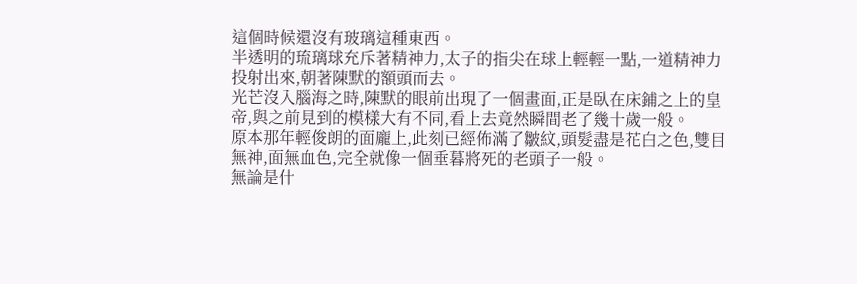這個時候還沒有玻璃這種東西。
半透明的琉璃球充斥著精神力,太子的指尖在球上輕輕一點,一道精神力投射出來,朝著陳默的額頭而去。
光芒沒入腦海之時,陳默的眼前出現了一個畫面,正是臥在床鋪之上的皇帝,與之前見到的模樣大有不同,看上去竟然瞬間老了幾十歲一般。
原本那年輕俊朗的面龐上,此刻已經佈滿了皺紋,頭髮盡是花白之色,雙目無神,面無血色,完全就像一個垂暮將死的老頭子一般。
無論是什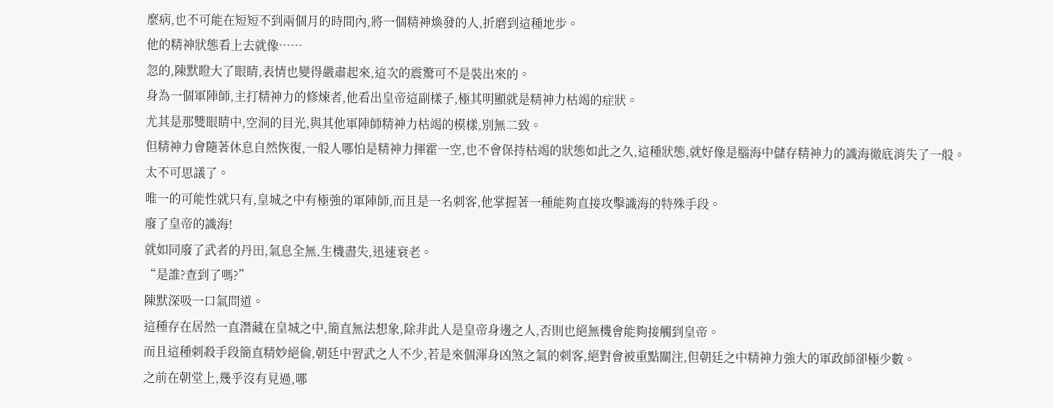麼病,也不可能在短短不到兩個月的時間內,將一個精神煥發的人,折磨到這種地步。
他的精神狀態看上去就像……
忽的,陳默瞪大了眼睛,表情也變得嚴肅起來,這次的震驚可不是裝出來的。
身為一個軍陣師,主打精神力的修煉者,他看出皇帝這副樣子,極其明顯就是精神力枯竭的症狀。
尤其是那雙眼睛中,空洞的目光,與其他軍陣師精神力枯竭的模樣,別無二致。
但精神力會隨著休息自然恢復,一般人哪怕是精神力揮霍一空,也不會保持枯竭的狀態如此之久,這種狀態,就好像是腦海中儲存精神力的識海徹底消失了一般。
太不可思議了。
唯一的可能性就只有,皇城之中有極強的軍陣師,而且是一名刺客,他掌握著一種能夠直接攻擊識海的特殊手段。
廢了皇帝的識海!
就如同廢了武者的丹田,氣息全無,生機盡失,迅速衰老。
“是誰?查到了嗎?”
陳默深吸一口氣問道。
這種存在居然一直潛藏在皇城之中,簡直無法想象,除非此人是皇帝身邊之人,否則也絕無機會能夠接觸到皇帝。
而且這種刺殺手段簡直精妙絕倫,朝廷中習武之人不少,若是來個渾身凶煞之氣的刺客,絕對會被重點關注,但朝廷之中精神力強大的軍政師卻極少數。
之前在朝堂上,幾乎沒有見過,哪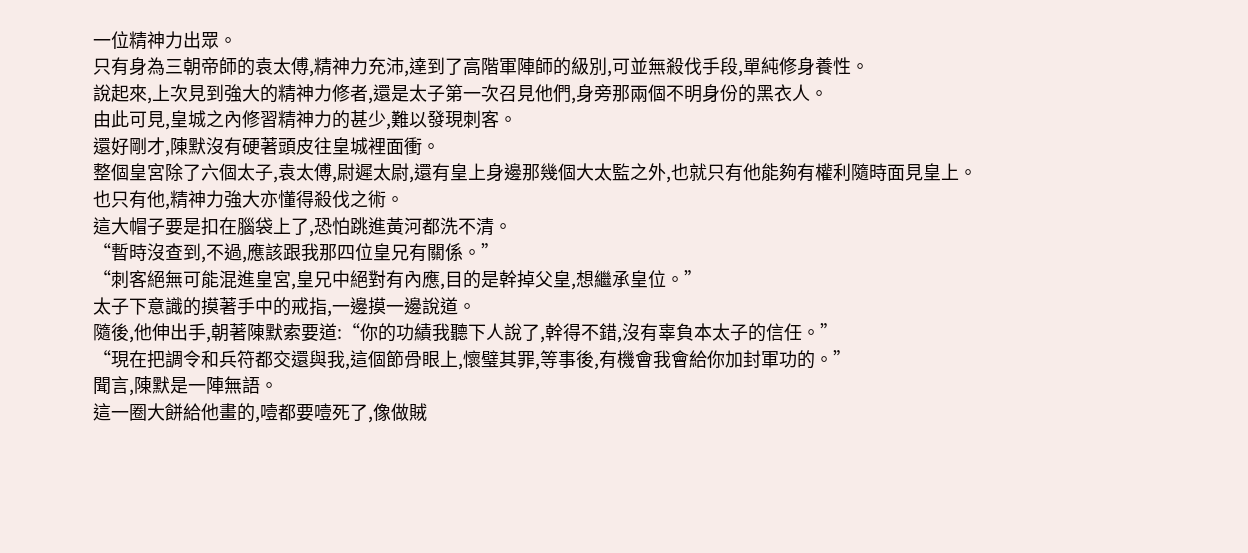一位精神力出眾。
只有身為三朝帝師的袁太傅,精神力充沛,達到了高階軍陣師的級別,可並無殺伐手段,單純修身養性。
說起來,上次見到強大的精神力修者,還是太子第一次召見他們,身旁那兩個不明身份的黑衣人。
由此可見,皇城之內修習精神力的甚少,難以發現刺客。
還好剛才,陳默沒有硬著頭皮往皇城裡面衝。
整個皇宮除了六個太子,袁太傅,尉遲太尉,還有皇上身邊那幾個大太監之外,也就只有他能夠有權利隨時面見皇上。
也只有他,精神力強大亦懂得殺伐之術。
這大帽子要是扣在腦袋上了,恐怕跳進黃河都洗不清。
“暫時沒查到,不過,應該跟我那四位皇兄有關係。”
“刺客絕無可能混進皇宮,皇兄中絕對有內應,目的是幹掉父皇,想繼承皇位。”
太子下意識的摸著手中的戒指,一邊摸一邊說道。
隨後,他伸出手,朝著陳默索要道:“你的功績我聽下人說了,幹得不錯,沒有辜負本太子的信任。”
“現在把調令和兵符都交還與我,這個節骨眼上,懷璧其罪,等事後,有機會我會給你加封軍功的。”
聞言,陳默是一陣無語。
這一圈大餅給他畫的,噎都要噎死了,像做賊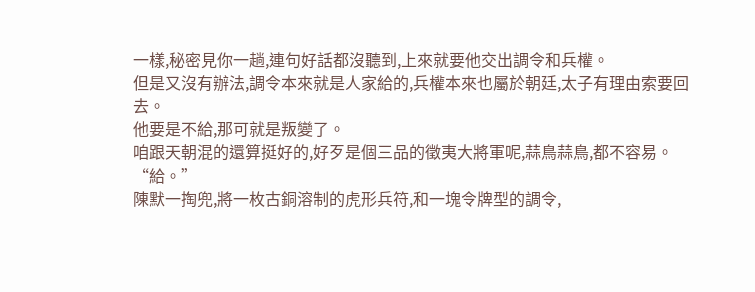一樣,秘密見你一趟,連句好話都沒聽到,上來就要他交出調令和兵權。
但是又沒有辦法,調令本來就是人家給的,兵權本來也屬於朝廷,太子有理由索要回去。
他要是不給,那可就是叛變了。
咱跟天朝混的還算挺好的,好歹是個三品的徵夷大將軍呢,蒜鳥蒜鳥,都不容易。
“給。”
陳默一掏兜,將一枚古銅溶制的虎形兵符,和一塊令牌型的調令,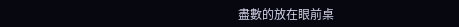盡數的放在眼前桌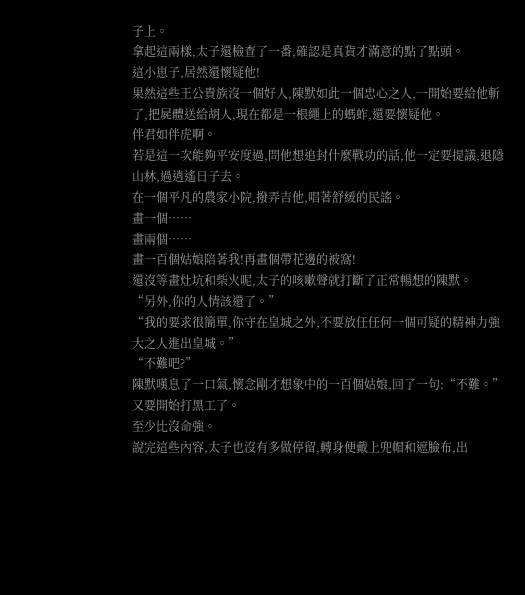子上。
拿起這兩樣,太子還檢查了一番,確認是真貨才滿意的點了點頭。
這小崽子,居然還懷疑他!
果然這些王公貴族沒一個好人,陳默如此一個忠心之人,一開始要給他斬了,把屍體送給胡人,現在都是一根繩上的螞蚱,還要懷疑他。
伴君如伴虎啊。
若是這一次能夠平安度過,問他想追封什麼戰功的話,他一定要提議,退隱山林,過逍遙日子去。
在一個平凡的農家小院,撥弄吉他,唱著舒緩的民謠。
畫一個……
畫兩個……
畫一百個姑娘陪著我!再畫個帶花邊的被窩!
還沒等畫灶坑和柴火呢,太子的咳嗽聲就打斷了正常暢想的陳默。
“另外,你的人情該還了。”
“我的要求很簡單,你守在皇城之外,不要放任任何一個可疑的精神力強大之人進出皇城。”
“不難吧?”
陳默嘆息了一口氣,懷念剛才想象中的一百個姑娘,回了一句:“不難。”
又要開始打黑工了。
至少比沒命強。
說完這些內容,太子也沒有多做停留,轉身便戴上兜帽和遮臉布,出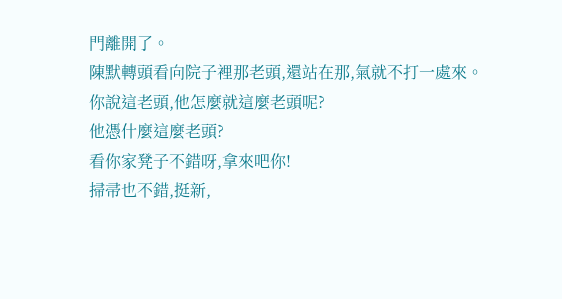門離開了。
陳默轉頭看向院子裡那老頭,還站在那,氣就不打一處來。
你說這老頭,他怎麼就這麼老頭呢?
他憑什麼這麼老頭?
看你家凳子不錯呀,拿來吧你!
掃帚也不錯,挺新,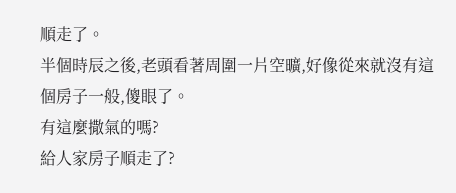順走了。
半個時辰之後,老頭看著周圍一片空曠,好像從來就沒有這個房子一般,傻眼了。
有這麼撒氣的嗎?
給人家房子順走了?